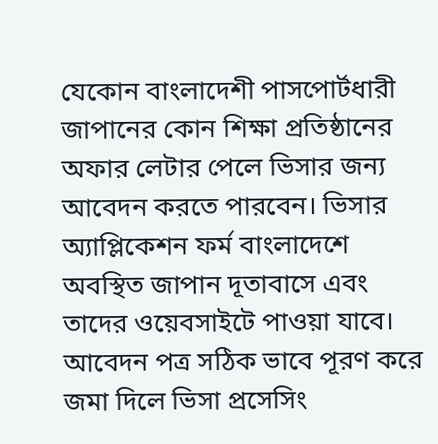যেকোন বাংলাদেশী পাসপোর্টধারী জাপানের কোন শিক্ষা প্রতিষ্ঠানের অফার লেটার পেলে ভিসার জন্য আবেদন করতে পারবেন। ভিসার অ্যাপ্লিকেশন ফর্ম বাংলাদেশে অবস্থিত জাপান দূতাবাসে এবং তাদের ওয়েবসাইটে পাওয়া যাবে। আবেদন পত্র সঠিক ভাবে পূরণ করে জমা দিলে ভিসা প্রসেসিং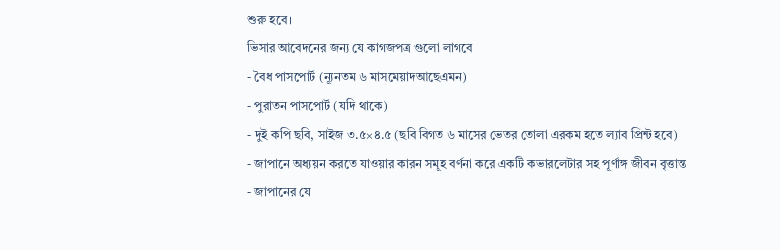শুরু হবে।
ভিসার আবেদনের জন্য যে কাগজপত্র গুলো লাগবে
- বৈধ পাসপোর্ট (ন্যূনতম ৬ মাসমেয়াদআছেএমন)
- পুরাতন পাসপোর্ট (যদি থাকে)
- দুই কপি ছবি, সাইজ ৩.৫×৪.৫ (ছবি বিগত ৬ মাসের ভেতর তোলা এরকম হতে ল্যাব প্রিন্ট হবে)
- জাপানে অধ্যয়ন করতে যাওয়ার কারন সমূহ বর্ণনা করে একটি কভারলেটার সহ পূর্ণাঙ্গ জীবন বৃত্তান্ত
- জাপানের যে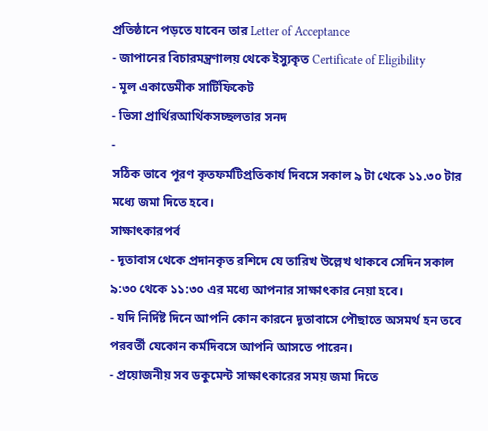প্রতিষ্ঠানে পড়তে যাবেন তার Letter of Acceptance
- জাপানের বিচারমন্ত্রণালয় থেকে ইস্যুকৃত Certificate of Eligibility
- মূল একাডেমীক সার্টিফিকেট
- ভিসা প্রার্থিরআর্থিকসচ্ছলতার সনদ
-
সঠিক ভাবে পূরণ কৃতফর্মটিপ্রতিকার্য দিবসে সকাল ৯ টা থেকে ১১.৩০ টার মধ্যে জমা দিতে হবে।
সাক্ষাৎকারপর্ব
- দূতাবাস থেকে প্রদানকৃত রশিদে যে তারিখ উল্লেখ থাকবে সেদিন সকাল ৯:৩০ থেকে ১১:৩০ এর মধ্যে আপনার সাক্ষাৎকার নেয়া হবে।
- যদি নির্দিষ্ট দিনে আপনি কোন কারনে দূতাবাসে পৌছাতে অসমর্থ হন তবে পরবর্তী যেকোন কর্মদিবসে আপনি আসতে পারেন।
- প্রয়োজনীয় সব ডকুমেন্ট সাক্ষাৎকারের সময় জমা দিতে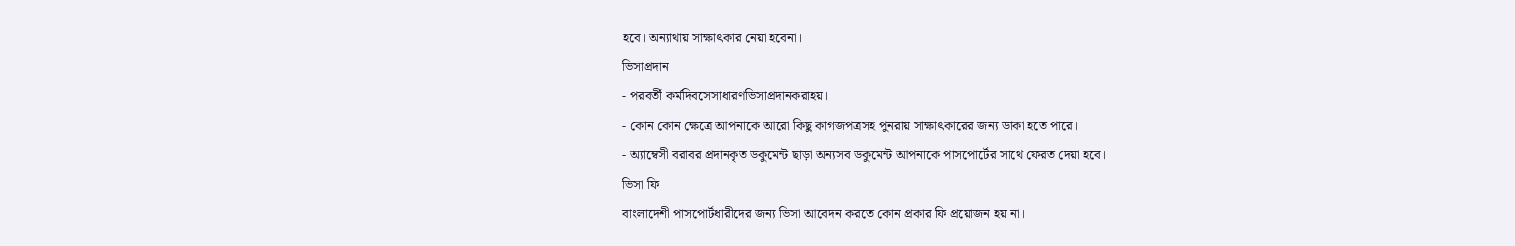হবে। অন্যাথায় সাক্ষাৎকার নেয়া হবেনা।
ভিসাপ্রদান
- পরবর্তী কর্মদিবসেসাধারণভিসাপ্রদানকরাহয়।
- কোন কোন ক্ষেত্রে আপনাকে আরো কিছু কাগজপত্রসহ পুনরায় সাক্ষাৎকারের জন্য ডাকা হতে পারে।
- অ্যাম্বেসী বরাবর প্রদানকৃত ডকুমেন্ট ছাড়া অন্যসব ডকুমেন্ট আপনাকে পাসপোর্টের সাথে ফেরত দেয়া হবে।
ভিসা ফি
বাংলাদেশী পাসপোর্টধারীদের জন্য ভিসা আবেদন করতে কোন প্রকার ফি প্রয়োজন হয় না।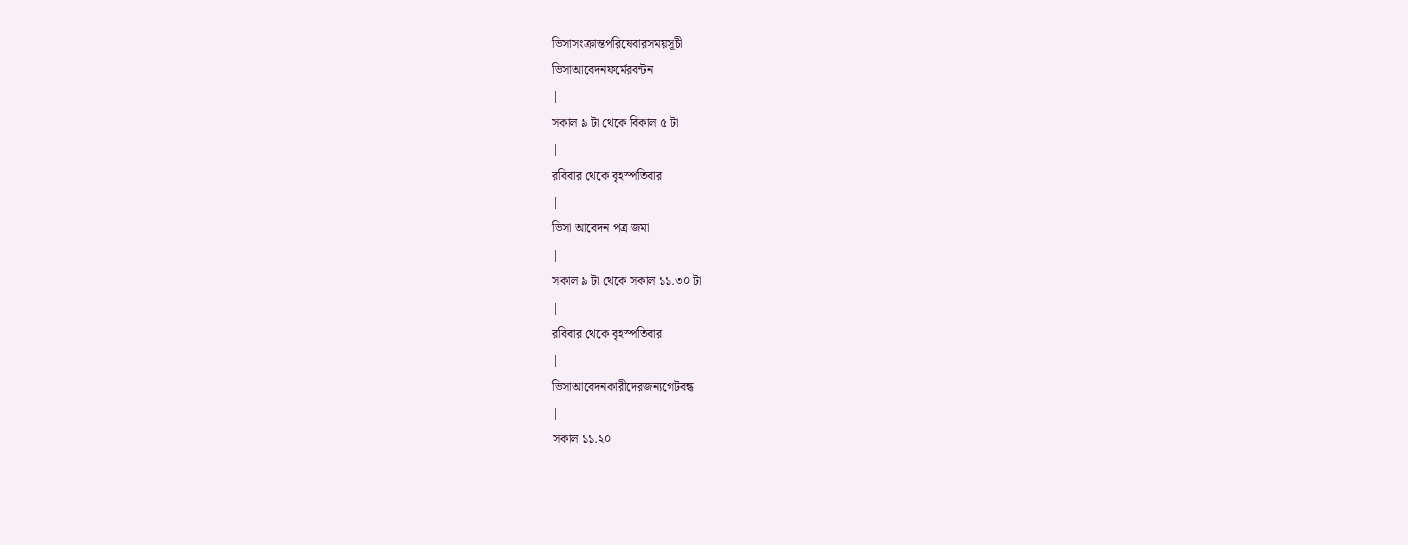ভিসাসংক্রান্তপরিষেবারসময়সূচী
ভিসাআবেদনফর্মেরবন্টন
|
সকাল ৯ টা থেকে বিকাল ৫ টা
|
রবিবার থেকে বৃহস্পতিবার
|
ভিসা আবেদন পত্র জমা
|
সকাল ৯ টা থেকে সকাল ১১.৩০ টা
|
রবিবার থেকে বৃহস্পতিবার
|
ভিসাআবেদনকারীদেরজন্যগেটবন্ধ
|
সকাল ১১.২০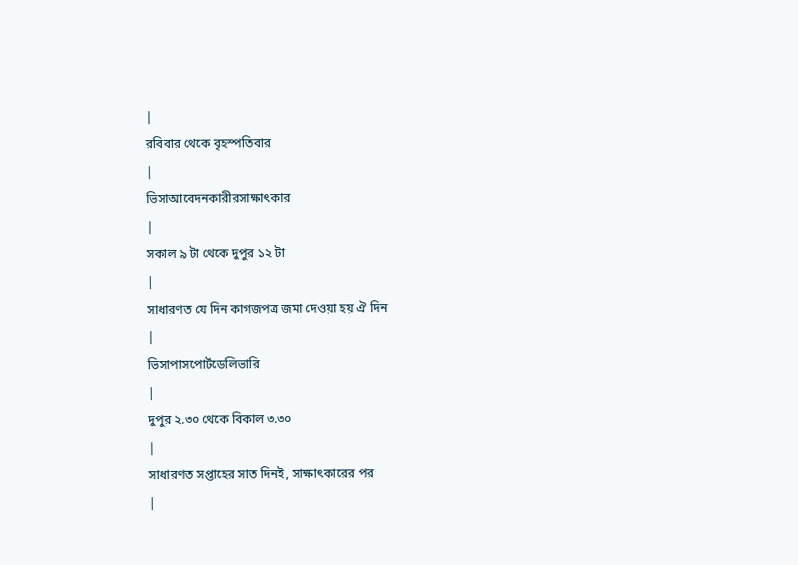|
রবিবার থেকে বৃহস্পতিবার
|
ভিসাআবেদনকারীরসাক্ষাৎকার
|
সকাল ৯ টা থেকে দুপুর ১২ টা
|
সাধারণত যে দিন কাগজপত্র জমা দেওয়া হয় ঐ দিন
|
ভিসাপাসপোর্টডেলিভারি
|
দুপুর ২.৩০ থেকে বিকাল ৩.৩০
|
সাধারণত সপ্তাহের সাত দিনই, সাক্ষাৎকারের পর
|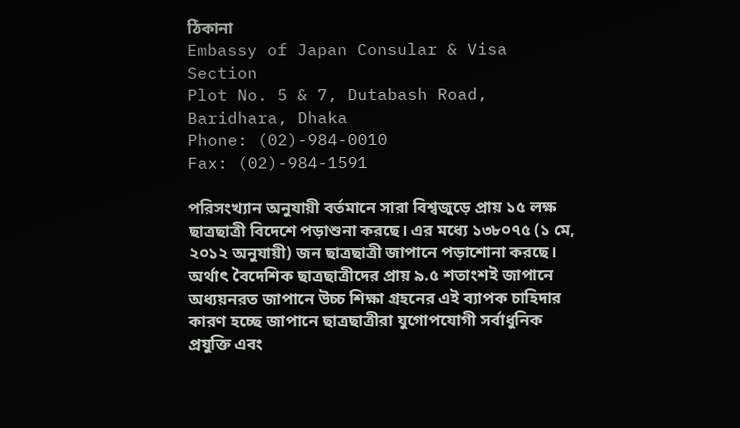ঠিকানা
Embassy of Japan Consular & Visa Section
Plot No. 5 & 7, Dutabash Road, Baridhara, Dhaka
Phone: (02)-984-0010
Fax: (02)-984-1591

পরিসংখ্যান অনুযায়ী বর্তমানে সারা বিশ্বজুড়ে প্রায় ১৫ লক্ষ ছাত্রছাত্রী বিদেশে পড়াশুনা করছে। এর মধ্যে ১৩৮০৭৫ (১ মে, ২০১২ অনুযায়ী) জন ছাত্রছাত্রী জাপানে পড়াশোনা করছে। অর্থাৎ বৈদেশিক ছাত্রছাত্রীদের প্রায় ৯.৫ শতাংশই জাপানে অধ্যয়নরত জাপানে উচ্চ শিক্ষা গ্রহনের এই ব্যাপক চাহিদার কারণ হচ্ছে জাপানে ছাত্রছাত্রীরা যুগোপযোগী সর্বাধুনিক প্রযুক্তি এবং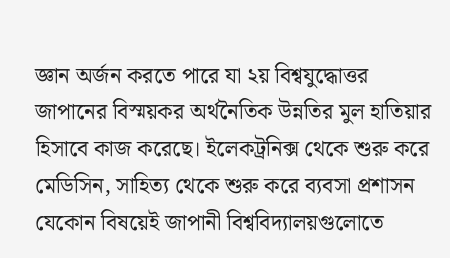জ্ঞান অর্জন করতে পারে যা ২য় বিশ্বযুদ্ধোত্তর জাপানের বিস্ময়কর অর্থনৈতিক উন্নতির মুল হাতিয়ার হিসাবে কাজ করেছে। ইলেকট্রনিক্স থেকে শুরু করে মেডিসিন, সাহিত্য থেকে শুরু করে ব্যবসা প্রশাসন যেকোন বিষয়েই জাপানী বিশ্ববিদ্যালয়গুলোতে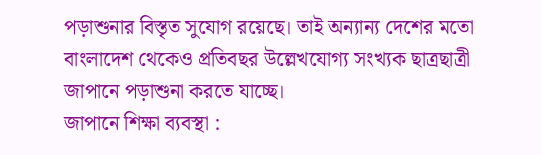পড়াশুনার বিস্তৃত সুযোগ রয়েছে। তাই অন্যান্য দেশের মতো বাংলাদেশ থেকেও প্রতিবছর উল্লেখযোগ্য সংখ্যক ছাত্রছাত্রী জাপানে পড়াশুনা করতে যাচ্ছে।
জাপানে শিক্ষা ব্যবস্থা :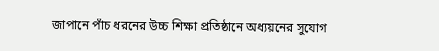জাপানে পাঁচ ধরনের উচ্চ শিক্ষা প্রতিষ্ঠানে অধ্যয়নের সুযোগ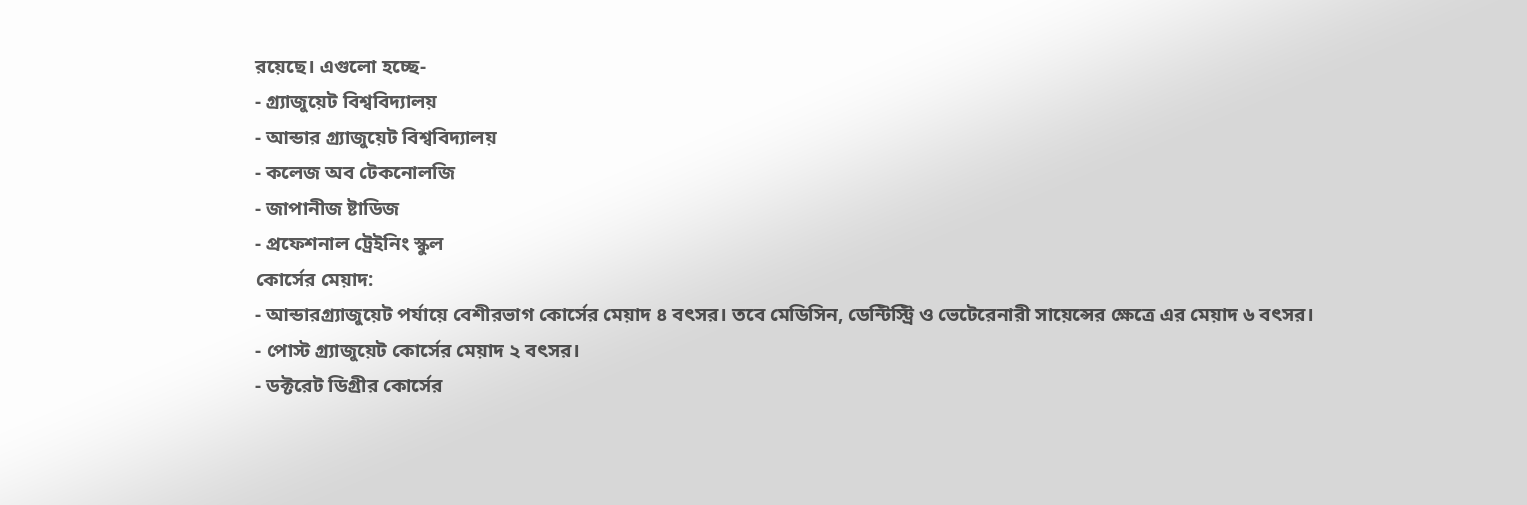রয়েছে। এগুলো হচ্ছে-
- গ্র্যাজুয়েট বিশ্ববিদ্যালয়
- আন্ডার গ্র্যাজুয়েট বিশ্ববিদ্যালয়
- কলেজ অব টেকনোলজি
- জাপানীজ ষ্টাডিজ
- প্রফেশনাল ট্রেইনিং স্কুল
কোর্সের মেয়াদ:
- আন্ডারগ্র্যাজুয়েট পর্যায়ে বেশীরভাগ কোর্সের মেয়াদ ৪ বৎসর। তবে মেডিসিন, ডেন্টিস্ট্রি ও ভেটেরেনারী সায়েন্সের ক্ষেত্রে এর মেয়াদ ৬ বৎসর।
- পোস্ট গ্র্যাজুয়েট কোর্সের মেয়াদ ২ বৎসর।
- ডক্টরেট ডিগ্রীর কোর্সের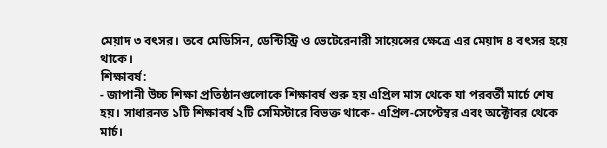মেয়াদ ৩ বৎসর। তবে মেডিসিন, ডেন্টিস্ট্রি ও ভেটেরেনারী সায়েন্সের ক্ষেত্রে এর মেয়াদ ৪ বৎসর হয়ে থাকে।
শিক্ষাবর্ষ:
- জাপানী উচ্চ শিক্ষা প্রতিষ্ঠানগুলোকে শিক্ষাবর্ষ শুরু হয় এপ্রিল মাস থেকে যা পরবর্তী মার্চে শেষ হয়। সাধারনত ১টি শিক্ষাবর্ষ ২টি সেমিস্টারে বিভক্ত থাকে- এপ্রিল-সেপ্টেম্বর এবং অক্টোবর থেকে মার্চ।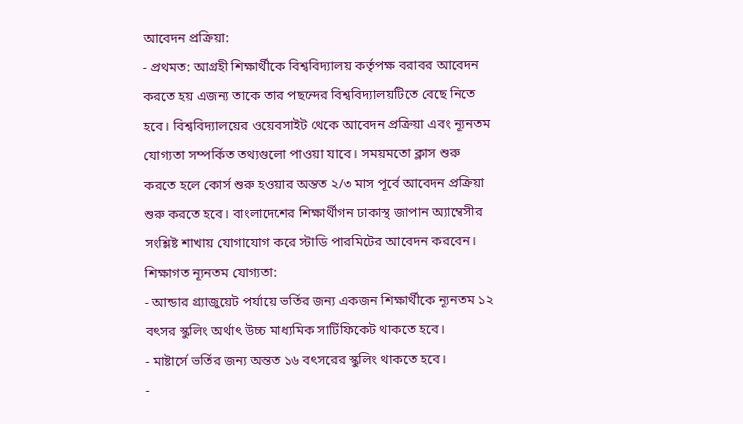আবেদন প্রক্রিয়া:
- প্রথমত: আগ্রহী শিক্ষার্থীকে বিশ্ববিদ্যালয় কর্তৃপক্ষ বরাবর আবেদন করতে হয় এজন্য তাকে তার পছন্দের বিশ্ববিদ্যালয়টিতে বেছে নিতে হবে। বিশ্ববিদ্যালয়ের ওয়েবসাইট থেকে আবেদন প্রক্রিয়া এবং ন্যূনতম যোগ্যতা সম্পর্কিত তথ্যগুলো পাওয়া যাবে। সময়মতো ক্লাস শুরু করতে হলে কোর্স শুরু হওয়ার অন্তত ২/৩ মাস পূর্বে আবেদন প্রক্রিয়া শুরু করতে হবে। বাংলাদেশের শিক্ষার্থীগন ঢাকাস্থ জাপান অ্যাম্বেসীর সংশ্লিষ্ট শাখায় যোগাযোগ করে স্টাডি পারমিটের আবেদন করবেন।
শিক্ষাগত ন্যূনতম যোগ্যতা:
- আন্ডার গ্র্যাজুয়েট পর্যায়ে ভর্তির জন্য একজন শিক্ষার্থীকে ন্যূনতম ১২ বৎসর স্কুলিং অর্থাৎ উচ্চ মাধ্যমিক সার্টিফিকেট থাকতে হবে।
- মাষ্টার্সে ভর্তির জন্য অন্তত ১৬ বৎসরের স্কুলিং থাকতে হবে।
-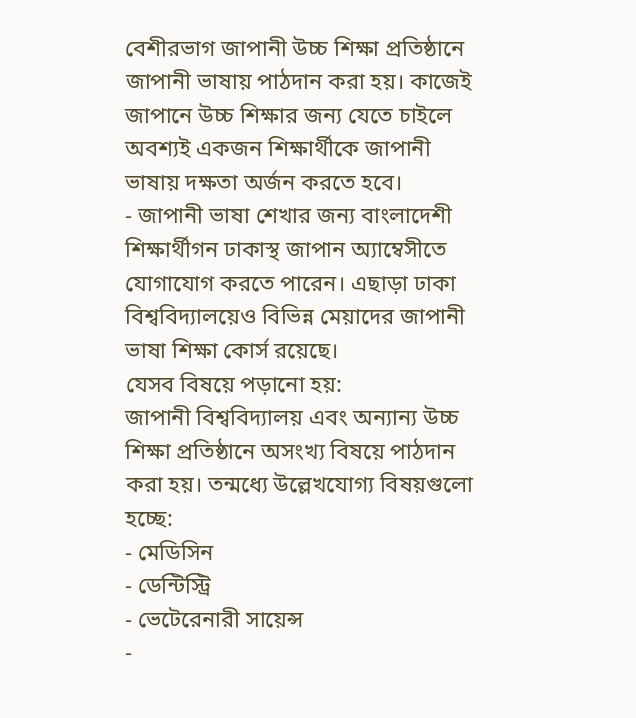বেশীরভাগ জাপানী উচ্চ শিক্ষা প্রতিষ্ঠানে জাপানী ভাষায় পাঠদান করা হয়। কাজেই জাপানে উচ্চ শিক্ষার জন্য যেতে চাইলে অবশ্যই একজন শিক্ষার্থীকে জাপানী ভাষায় দক্ষতা অর্জন করতে হবে।
- জাপানী ভাষা শেখার জন্য বাংলাদেশী শিক্ষার্থীগন ঢাকাস্থ জাপান অ্যাম্বেসীতে যোগাযোগ করতে পারেন। এছাড়া ঢাকা বিশ্ববিদ্যালয়েও বিভিন্ন মেয়াদের জাপানী ভাষা শিক্ষা কোর্স রয়েছে।
যেসব বিষয়ে পড়ানো হয়:
জাপানী বিশ্ববিদ্যালয় এবং অন্যান্য উচ্চ শিক্ষা প্রতিষ্ঠানে অসংখ্য বিষয়ে পাঠদান করা হয়। তন্মধ্যে উল্লেখযোগ্য বিষয়গুলো হচ্ছে:
- মেডিসিন
- ডেন্টিস্ট্রি
- ভেটেরেনারী সায়েন্স
-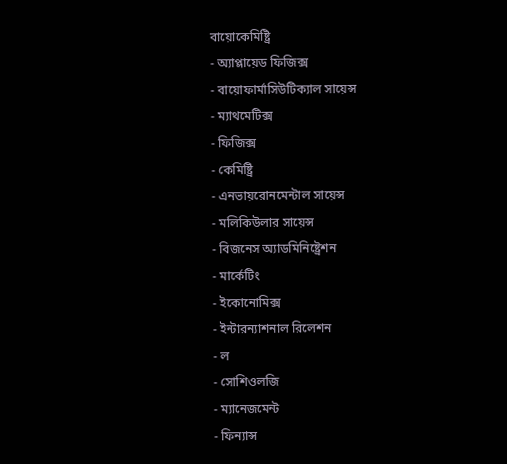বায়োকেমিষ্ট্রি
- অ্যাপ্লায়েড ফিজিক্স
- বায়োফার্মাসিউটিক্যাল সায়েন্স
- ম্যাথমেটিক্স
- ফিজিক্স
- কেমিষ্ট্রি
- এনভায়রোনমেন্টাল সায়েন্স
- মলিকিউলার সায়েন্স
- বিজনেস অ্যাডমিনিষ্ট্রেশন
- মার্কেটিং
- ইকোনোমিক্স
- ইন্টারন্যাশনাল রিলেশন
- ল
- সোশিওলজি
- ম্যানেজমেন্ট
- ফিন্যান্স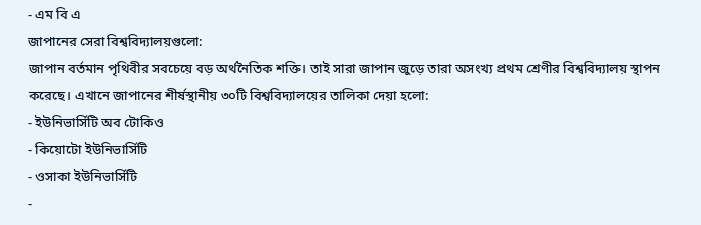- এম বি এ
জাপানের সেরা বিশ্ববিদ্যালয়গুলো:
জাপান বর্তমান পৃথিবীর সবচেয়ে বড় অর্থনৈতিক শক্তি। তাই সারা জাপান জুড়ে তারা অসংখ্য প্রথম শ্রেণীর বিশ্ববিদ্যালয় স্থাপন করেছে। এখানে জাপানের শীর্ষস্থানীয় ৩০টি বিশ্ববিদ্যালয়ের তালিকা দেয়া হলো:
- ইউনিভার্সিটি অব টোকিও
- কিয়োটো ইউনিভার্সিটি
- ওসাকা ইউনিভার্সিটি
-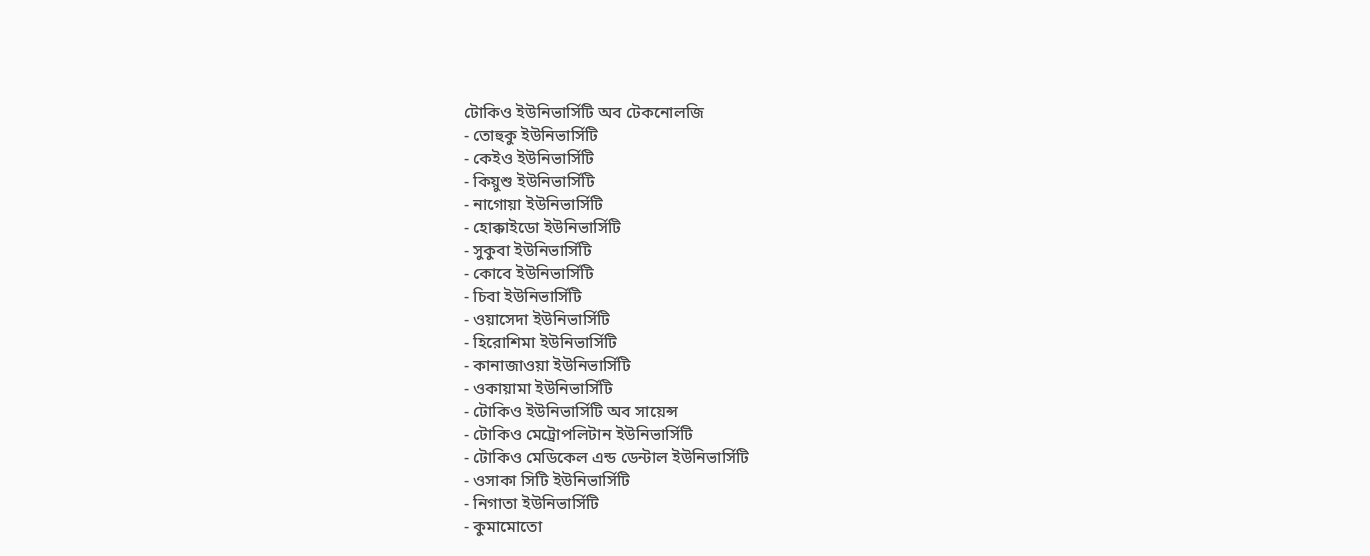টোকিও ইউনিভার্সিটি অব টেকনোলজি
- তোহুকু ইউনিভার্সিটি
- কেইও ইউনিভার্সিটি
- কিয়ুশু ইউনিভার্সিটি
- নাগোয়া ইউনিভার্সিটি
- হোক্কাইডো ইউনিভার্সিটি
- সুকুবা ইউনিভার্সিটি
- কোবে ইউনিভার্সিটি
- চিবা ইউনিভার্সিটি
- ওয়াসেদা ইউনিভার্সিটি
- হিরোশিমা ইউনিভার্সিটি
- কানাজাওয়া ইউনিভার্সিটি
- ওকায়ামা ইউনিভার্সিটি
- টোকিও ইউনিভার্সিটি অব সায়েন্স
- টোকিও মেট্রোপলিটান ইউনিভার্সিটি
- টোকিও মেডিকেল এন্ড ডেন্টাল ইউনিভার্সিটি
- ওসাকা সিটি ইউনিভার্সিটি
- নিগাতা ইউনিভার্সিটি
- কুমামোতো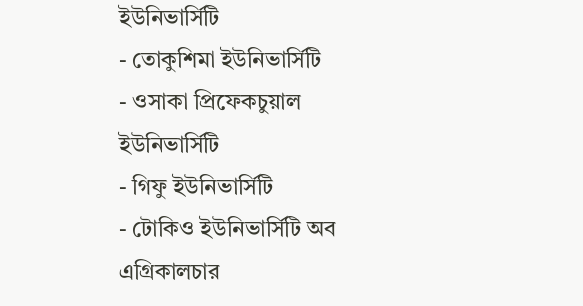ইউনিভার্সিটি
- তোকুশিমা ইউনিভার্সিটি
- ওসাকা প্রিফেকচুয়াল ইউনিভার্সিটি
- গিফু ইউনিভার্সিটি
- টোকিও ইউনিভার্সিটি অব এগ্রিকালচার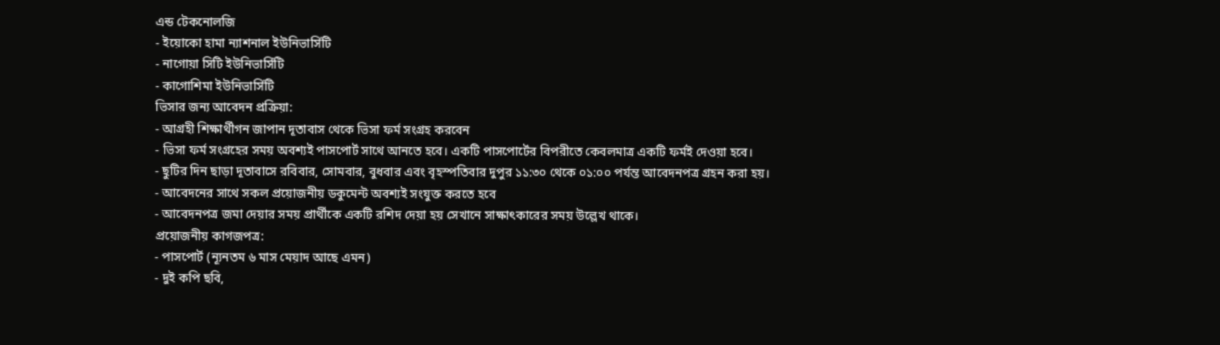এন্ড টেকনোলজি
- ইয়োকো হামা ন্যাশনাল ইউনিভার্সিটি
- নাগোয়া সিটি ইউনিভার্সিটি
- কাগোশিমা ইউনিভার্সিটি
ভিসার জন্য আবেদন প্রক্রিয়া:
- আগ্রহী শিক্ষার্থীগন জাপান দূতাবাস থেকে ভিসা ফর্ম সংগ্রহ করবেন
- ভিসা ফর্ম সংগ্রহের সময় অবশ্যই পাসপোর্ট সাথে আনতে হবে। একটি পাসপোর্টের বিপরীতে কেবলমাত্র একটি ফর্মই দেওয়া হবে।
- ছুটির দিন ছাড়া দূতাবাসে রবিবার, সোমবার, বুধবার এবং বৃহস্পতিবার দুপুর ১১:৩০ থেকে ০১:০০ পর্যন্ত আবেদনপত্র গ্রহন করা হয়।
- আবেদনের সাথে সকল প্রয়োজনীয় ডকুমেন্ট অবশ্যই সংযুক্ত করতে হবে
- আবেদনপত্র জমা দেয়ার সময় প্রার্থীকে একটি রশিদ দেয়া হয় সেখানে সাক্ষাৎকারের সময় উল্লেখ থাকে।
প্রয়োজনীয় কাগজপত্র:
- পাসপোর্ট (ন্যূনতম ৬ মাস মেয়াদ আছে এমন)
- দুই কপি ছবি,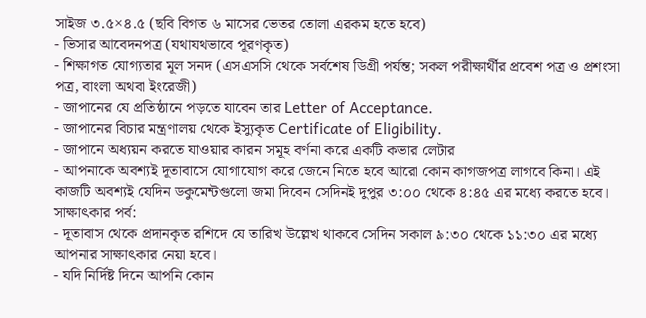সাইজ ৩.৫×৪.৫ (ছবি বিগত ৬ মাসের ভেতর তোলা এরকম হতে হবে)
- ভিসার আবেদনপত্র (যথাযথভাবে পূরণকৃত)
- শিক্ষাগত যোগ্যতার মূল সনদ (এসএসসি থেকে সর্বশেষ ডিগ্রী পর্যন্ত; সকল পরীক্ষার্থীর প্রবেশ পত্র ও প্রশংসা পত্র, বাংলা অথবা ইংরেজী)
- জাপানের যে প্রতিষ্ঠানে পড়তে যাবেন তার Letter of Acceptance.
- জাপানের বিচার মন্ত্রণালয় থেকে ইস্যুকৃত Certificate of Eligibility.
- জাপানে অধ্যয়ন করতে যাওয়ার কারন সমূহ বর্ণনা করে একটি কভার লেটার
- আপনাকে অবশ্যই দূতাবাসে যোগাযোগ করে জেনে নিতে হবে আরো কোন কাগজপত্র লাগবে কিনা। এই কাজটি অবশ্যই যেদিন ডকুমেন্টগুলো জমা দিবেন সেদিনই দুপুর ৩:০০ থেকে ৪:৪৫ এর মধ্যে করতে হবে।
সাক্ষাৎকার পর্ব:
- দূতাবাস থেকে প্রদানকৃত রশিদে যে তারিখ উল্লেখ থাকবে সেদিন সকাল ৯:৩০ থেকে ১১:৩০ এর মধ্যে আপনার সাক্ষাৎকার নেয়া হবে।
- যদি নির্দিষ্ট দিনে আপনি কোন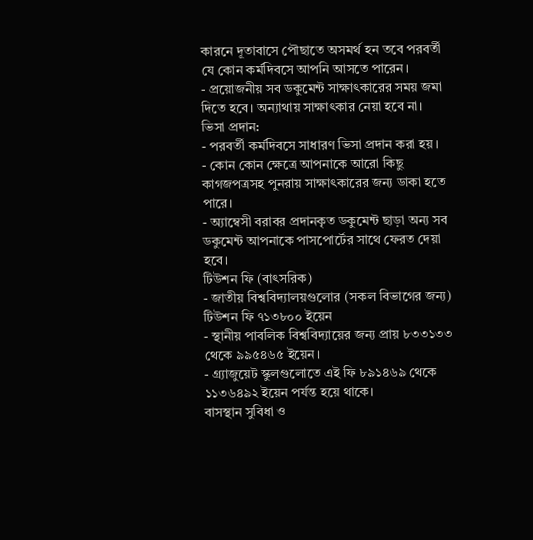কারনে দূতাবাসে পৌছাতে অসমর্থ হন তবে পরবর্তী যে কোন কর্মদিবসে আপনি আসতে পারেন।
- প্রয়োজনীয় সব ডকুমেন্ট সাক্ষাৎকারের সময় জমা দিতে হবে। অন্যাথায় সাক্ষাৎকার নেয়া হবে না।
ভিসা প্রদান:
- পরবর্তী কর্মদিবসে সাধারণ ভিসা প্রদান করা হয়।
- কোন কোন ক্ষেত্রে আপনাকে আরো কিছু কাগজপত্রসহ পুনরায় সাক্ষাৎকারের জন্য ডাকা হতে পারে।
- অ্যাম্বেসী বরাবর প্রদানকৃত ডকুমেন্ট ছাড়া অন্য সব ডকুমেন্ট আপনাকে পাসপোর্টের সাথে ফেরত দেয়া হবে।
টিউশন ফি (বাৎসরিক)
- জাতীয় বিশ্ববিদ্যালয়গুলোর (সকল বিভাগের জন্য) টিউশন ফি ৭১৩৮০০ ইয়েন
- স্থানীয় পাবলিক বিশ্ববিদ্যায়ের জন্য প্রায় ৮৩৩১৩৩ থেকে ৯৯৫৪৬৫ ইয়েন।
- গ্র্যাজুয়েট স্কুলগুলোতে এই ফি ৮৯১৪৬৯ থেকে ১১৩৬৪৯২ ইয়েন পর্যন্ত হয়ে থাকে।
বাসস্থান সুবিধা ও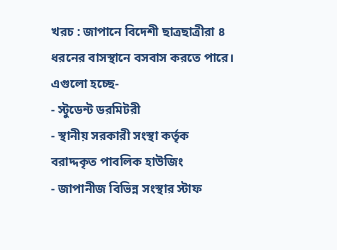খরচ : জাপানে বিদেশী ছাত্রছাত্রীরা ৪ ধরনের বাসস্থানে বসবাস করতে পারে। এগুলো হচ্ছে-
- স্টুডেন্ট ডরমিটরী
- স্থানীয় সরকারী সংস্থা কর্তৃক বরাদ্দকৃত পাবলিক হাউজিং
- জাপানীজ বিভিন্ন সংস্থার স্টাফ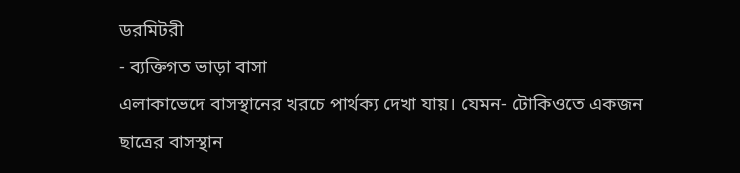ডরমিটরী
- ব্যক্তিগত ভাড়া বাসা
এলাকাভেদে বাসস্থানের খরচে পার্থক্য দেখা যায়। যেমন- টোকিওতে একজন ছাত্রের বাসস্থান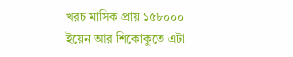খরচ মাসিক প্রায় ১৫৮০০০ ইয়েন আর শিকোকুতে এটা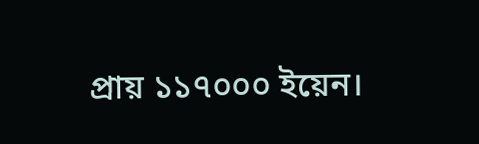প্রায় ১১৭০০০ ইয়েন।